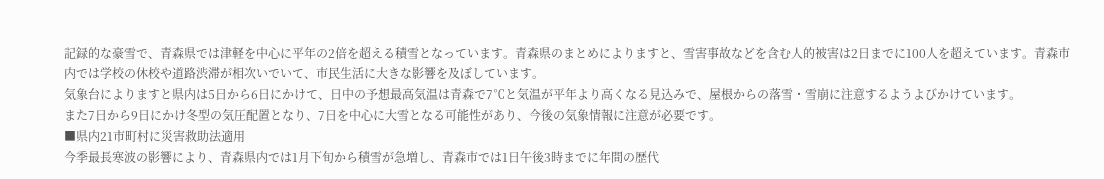記録的な豪雪で、青森県では津軽を中心に平年の2倍を超える積雪となっています。青森県のまとめによりますと、雪害事故などを含む人的被害は2日までに100人を超えています。青森市内では学校の休校や道路渋滞が相次いでいて、市民生活に大きな影響を及ぼしています。
気象台によりますと県内は5日から6日にかけて、日中の予想最高気温は青森で7℃と気温が平年より高くなる見込みで、屋根からの落雪・雪崩に注意するようよびかけています。
また7日から9日にかけ冬型の気圧配置となり、7日を中心に大雪となる可能性があり、今後の気象情報に注意が必要です。
■県内21市町村に災害救助法適用
今季最長寒波の影響により、青森県内では1月下旬から積雪が急増し、青森市では1日午後3時までに年間の歴代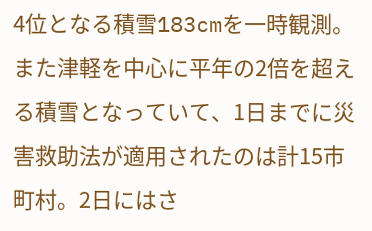4位となる積雪183cmを一時観測。また津軽を中心に平年の2倍を超える積雪となっていて、1日までに災害救助法が適用されたのは計15市町村。2日にはさ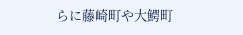らに藤崎町や大鰐町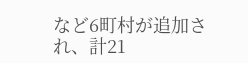など6町村が追加され、計21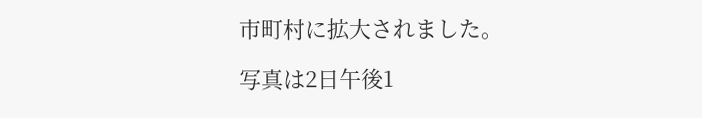市町村に拡大されました。

写真は2日午後1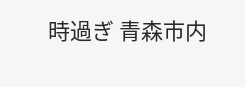時過ぎ 青森市内